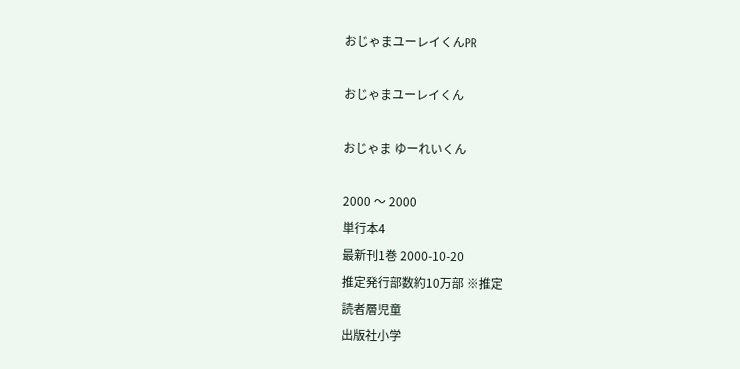おじゃまユーレイくんPR

おじゃまユーレイくん

おじゃま ゆーれいくん

2000 〜 2000
単行本4
最新刊1巻 2000-10-20
推定発行部数約10万部 ※推定
読者層児童
出版社小学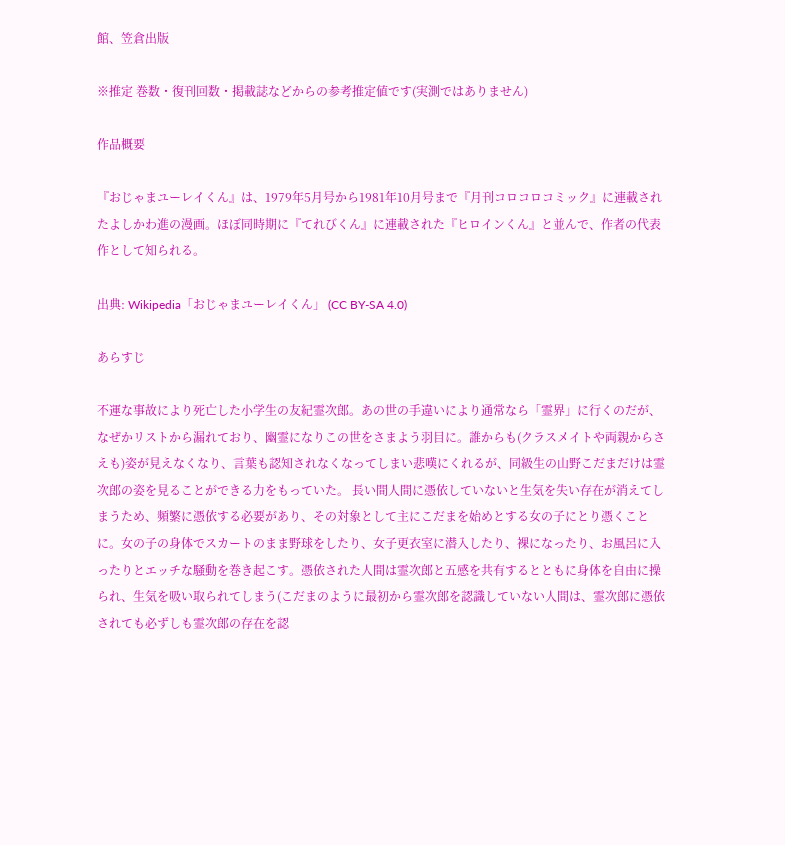館、笠倉出版

※推定 巻数・復刊回数・掲載誌などからの参考推定値です(実測ではありません)

作品概要

『おじゃまユーレイくん』は、1979年5月号から1981年10月号まで『月刊コロコロコミック』に連載されたよしかわ進の漫画。ほぼ同時期に『てれびくん』に連載された『ヒロインくん』と並んで、作者の代表作として知られる。

出典: Wikipedia「おじゃまユーレイくん」 (CC BY-SA 4.0)

あらすじ

不運な事故により死亡した小学生の友紀霊次郎。あの世の手違いにより通常なら「霊界」に行くのだが、なぜかリストから漏れており、幽霊になりこの世をさまよう羽目に。誰からも(クラスメイトや両親からさえも)姿が見えなくなり、言葉も認知されなくなってしまい悲嘆にくれるが、同級生の山野こだまだけは霊次郎の姿を見ることができる力をもっていた。 長い間人間に憑依していないと生気を失い存在が消えてしまうため、頻繁に憑依する必要があり、その対象として主にこだまを始めとする女の子にとり憑くことに。女の子の身体でスカートのまま野球をしたり、女子更衣室に潜入したり、裸になったり、お風呂に入ったりとエッチな騒動を巻き起こす。憑依された人間は霊次郎と五感を共有するとともに身体を自由に操られ、生気を吸い取られてしまう(こだまのように最初から霊次郎を認識していない人間は、霊次郎に憑依されても必ずしも霊次郎の存在を認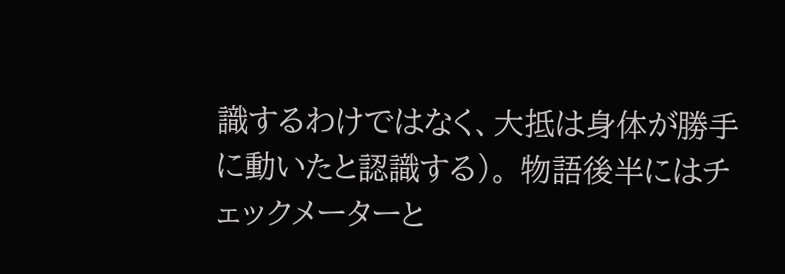識するわけではなく、大抵は身体が勝手に動いたと認識する)。 物語後半にはチェックメーターと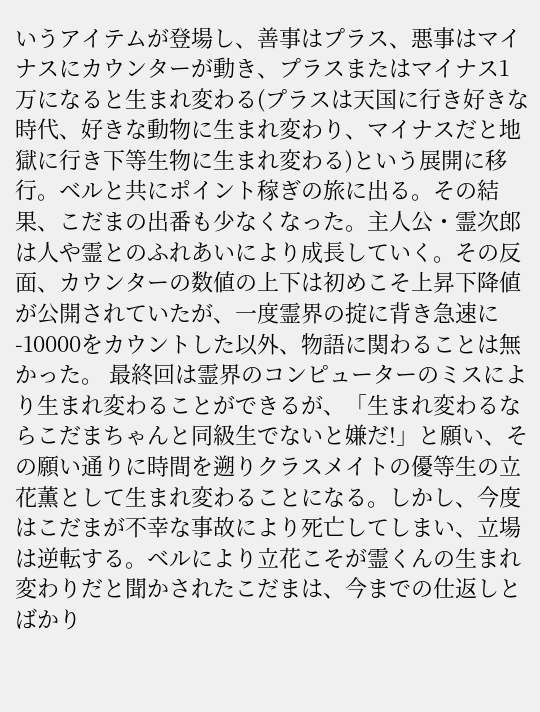いうアイテムが登場し、善事はプラス、悪事はマイナスにカウンターが動き、プラスまたはマイナス1万になると生まれ変わる(プラスは天国に行き好きな時代、好きな動物に生まれ変わり、マイナスだと地獄に行き下等生物に生まれ変わる)という展開に移行。ベルと共にポイント稼ぎの旅に出る。その結果、こだまの出番も少なくなった。主人公・霊次郎は人や霊とのふれあいにより成長していく。その反面、カウンターの数値の上下は初めこそ上昇下降値が公開されていたが、一度霊界の掟に背き急速に-10000をカウントした以外、物語に関わることは無かった。 最終回は霊界のコンピューターのミスにより生まれ変わることができるが、「生まれ変わるならこだまちゃんと同級生でないと嫌だ!」と願い、その願い通りに時間を遡りクラスメイトの優等生の立花薫として生まれ変わることになる。しかし、今度はこだまが不幸な事故により死亡してしまい、立場は逆転する。ベルにより立花こそが霊くんの生まれ変わりだと聞かされたこだまは、今までの仕返しとばかり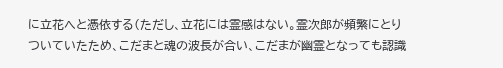に立花へと憑依する(ただし、立花には霊感はない。霊次郎が頻繁にとりついていたため、こだまと魂の波長が合い、こだまが幽霊となっても認識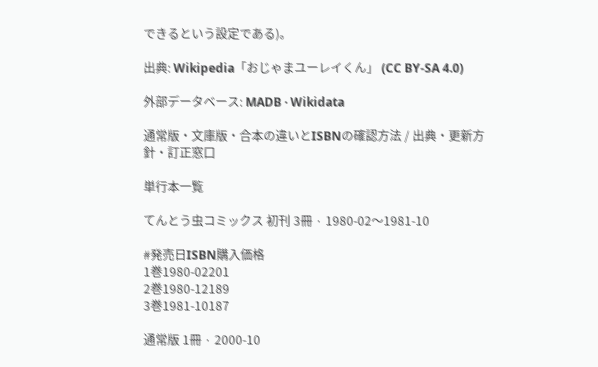できるという設定である)。

出典: Wikipedia「おじゃまユーレイくん」 (CC BY-SA 4.0)

外部データベース: MADB · Wikidata

通常版・文庫版・合本の違いとISBNの確認方法 / 出典・更新方針・訂正窓口

単行本一覧

てんとう虫コミックス 初刊 3冊 · 1980-02〜1981-10

#発売日ISBN購入価格
1巻1980-02201
2巻1980-12189
3巻1981-10187

通常版 1冊 · 2000-10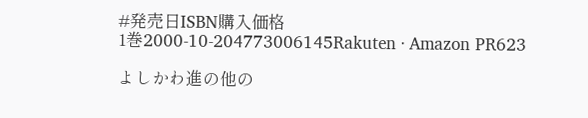#発売日ISBN購入価格
1巻2000-10-204773006145Rakuten · Amazon PR623

よしかわ進の他の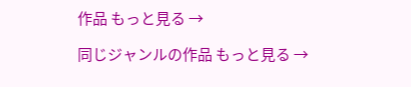作品 もっと見る →

同じジャンルの作品 もっと見る →